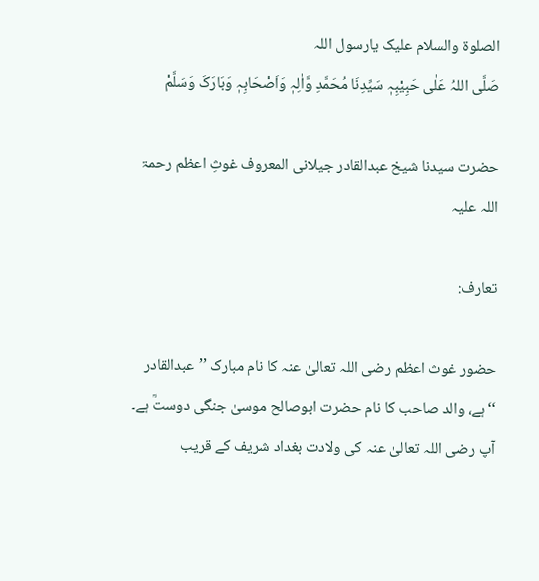الصلوۃ والسلام علیک یارسول اللہ
صَلَّی اللہُ عَلٰی حَبِیْبِہٖ سَیِّدِنَا مُحَمَّدِ وَّاٰلِہٖ وَاَصْحَابِہٖ وَبَارَکَ وَسَلَّمْ

حضرت سیدنا شیخ عبدالقادر جیلانی المعروف غوثِ اعظم رحمۃ اللہ علیہ

تعارف:

حضور غوث اعظم رضی اللہ تعالیٰ عنہ کا نام مبارک ’’عبدالقادر ‘‘ہے، والد صاحب کا نام حضرت ابوصالح موسیٰ جنگی دوستؒ ہے۔ آپ رضی اللہ تعالیٰ عنہ کی ولادت بغداد شریف کے قریب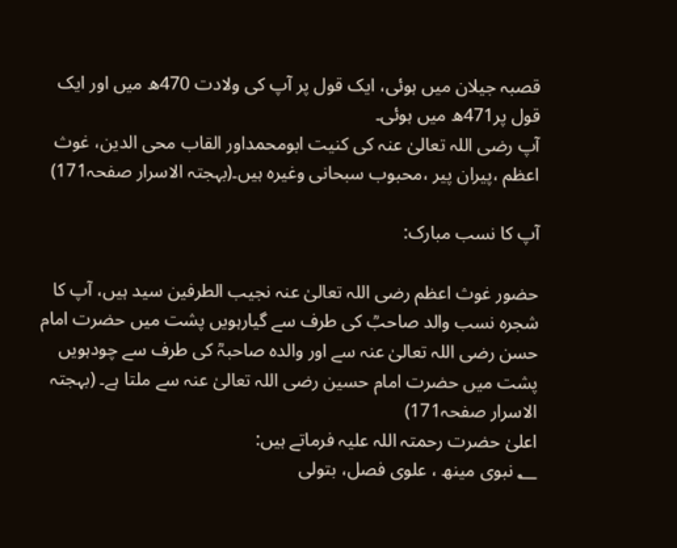قصبہ جیلان میں ہوئی، ایک قول پر آپ کی ولادت 470ھ میں اور ایک قول پر471ھ میں ہوئی۔
آپ رضی اللہ تعالیٰ عنہ کی کنیت ابومحمداور القاب محی الدین، غوث اعظم ،پیران پیر ،محبوب سبحانی وغیرہ ہیں۔(بہجتہ الاسرار صفحہ171)

آپ کا نسب مبارک:

حضور غوث اعظم رضی اللہ تعالیٰ عنہ نجیب الطرفین سید ہیں، آپ کا شجرہ نسب والد صاحبؒ کی طرف سے گیارہویں پشت میں حضرت امام حسن رضی اللہ تعالیٰ عنہ سے اور والدہ صاحبہؒ کی طرف سے چودہویں پشت میں حضرت امام حسین رضی اللہ تعالیٰ عنہ سے ملتا ہے۔ (بہجتہ الاسرار صفحہ171)
اعلیٰ حضرت رحمتہ اللہ علیہ فرماتے ہیں:
؂ نبوی مینھ ، علوی فصل، بتولی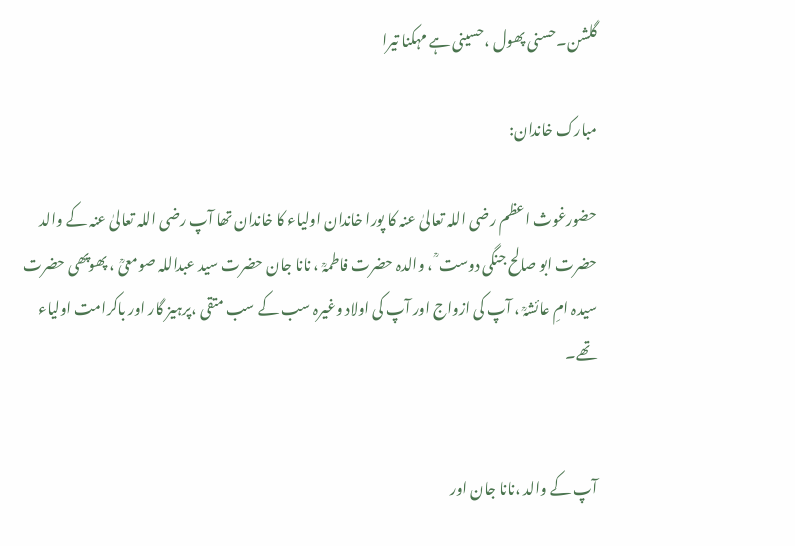گلشن۔حسنی پھول ،حسینی ہے مہکنا تیرا

مبارک خاندان:

حضورغوث اعظم رضی اللہ تعالیٰ عنہ کا پورا خاندان اولیاء کا خاندان تھا آپ رضی اللہ تعالیٰ عنہ کے والد حضرت ابو صالح جنگی دوست ؒ ، والدہ حضرت فاطمہؒ ، نانا جان حضرت سید عبداللہ صومعیؒ ، پھوپھی حضرت سیدہ امِ عائشہؒ ، آپ کی ازواج اور آپ کی اولاد وغیرہ سب کے سب متقی ،پرہیز گار اور باکرامت اولیاء تھے۔


آپ کے والد ،نانا جان اور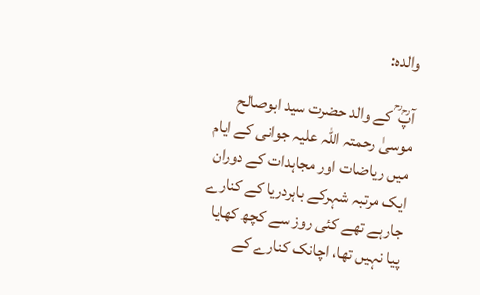والدہ:

آپؒ ؒ کے والد حضرت سید ابوصالح موسیٰ رحمتہ اللہ علیہ جوانی کے ایام میں ریاضات اور مجاہدات کے دوران ایک مرتبہ شہرکے باہردریا کے کنارے جارہے تھے کئی روز سے کچھ کھایا پیا نہیں تھا، اچانک کنارے کے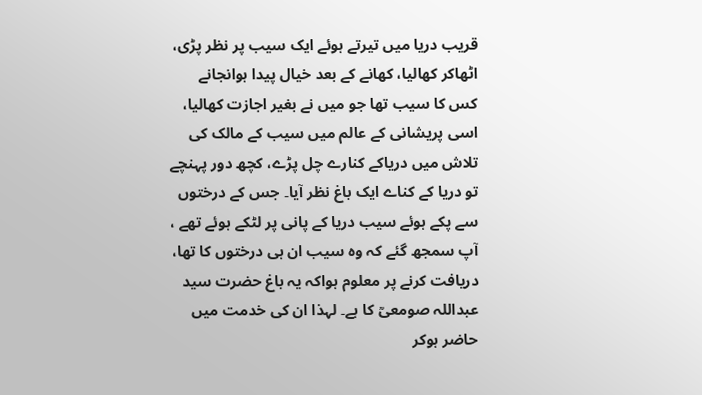قریب دریا میں تیرتے ہوئے ایک سیب پر نظر پڑی، اٹھاکر کھالیا، کھانے کے بعد خیال پیدا ہوانجانے کس کا سیب تھا جو میں نے بغیر اجازت کھالیا، اسی پریشانی کے عالم میں سیب کے مالک کی تلاش میں دریاکے کنارے چل پڑے، کچھ دور پہنچے تو دریا کے کناے ایک باغ نظر آیا۔ جس کے درختوں سے پکے ہوئے سیب دریا کے پانی پر لٹکے ہوئے تھے ، آپ سمجھ گئے کہ وہ سیب ان ہی درختوں کا تھا، دریافت کرنے پر معلوم ہواکہ یہ باغ حضرت سید عبداللہ صومعیؒ کا ہے۔ لہذا ان کی خدمت میں حاضر ہوکر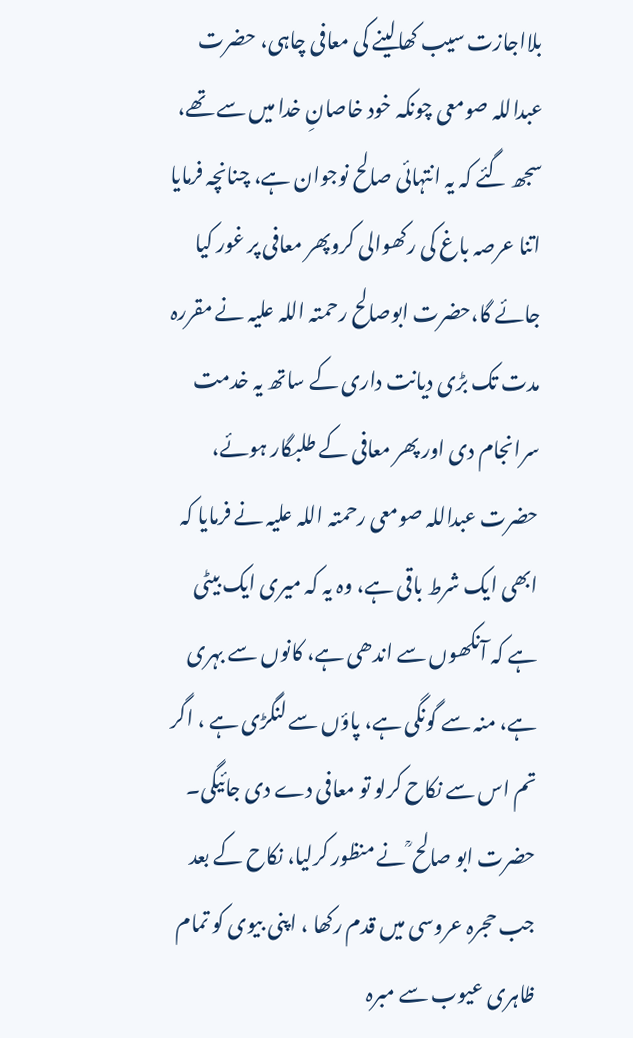بلااجازت سیب کھالینے کی معافی چاہی، حضرت عبداللہ صومعی چونکہ خود خاصانِ خدا میں سے تھے، سجھ گئے کہ یہ انتہائی صالح نوجوان ہے، چنانچہ فرمایا اتنا عرصہ باغ کی رکھوالی کروپھر معافی پر غور کیا جائے گا،حضرت ابوصالح رحمتہ اللہ علیہ نے مقررہ مدت تک بڑی دیانت داری کے ساتھ یہ خدمت سرانجام دی اور پھر معافی کے طلبگار ہوئے، حضرت عبداللہ صومعی رحمتہ اللہ علیہ نے فرمایا کہ ابھی ایک شرط باقی ہے، وہ یہ کہ میری ایک بیٹی ہے کہ آنکھوں سے اندھی ہے، کانوں سے بہری ہے، منہ سے گونگی ہے، پاؤں سے لنگڑی ہے ، اگر تم اس سے نکاح کرلو تو معافی دے دی جائیگی۔ حضرت ابو صالح ؒ نے منظور کرلیا، نکاح کے بعد جب حجرہ عروسی میں قدم رکھا ، اپنی بیوی کو تمام ظاہری عیوب سے مبرہ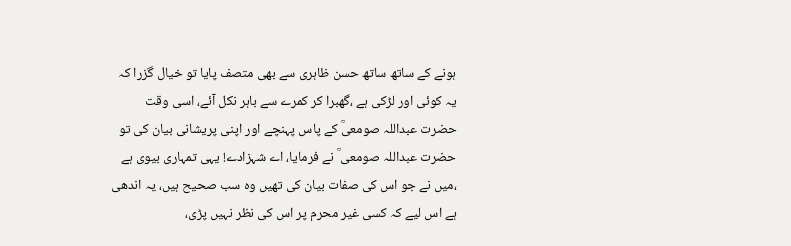ہونے کے ساتھ ساتھ حسن ظاہری سے بھی متصف پایا تو خیال گزرا کہ یہ کوئی اور لڑکی ہے ،گھبرا کر کمرے سے باہر نکل آئے، اسی وقت حضرت عبداللہ صومعیؒ کے پاس پہنچے اور اپنی پریشانی بیان کی تو حضرت عبداللہ صومعی ؒ نے فرمایا، اے شہزادے! یہی تمہاری بیوی ہے ،میں نے جو اس کی صفات بیان کی تھیں وہ سب صحیح ہیں، یہ اندھی ہے اس لیے کہ کسی غیر محرم پر اس کی نظر نہیں پڑی،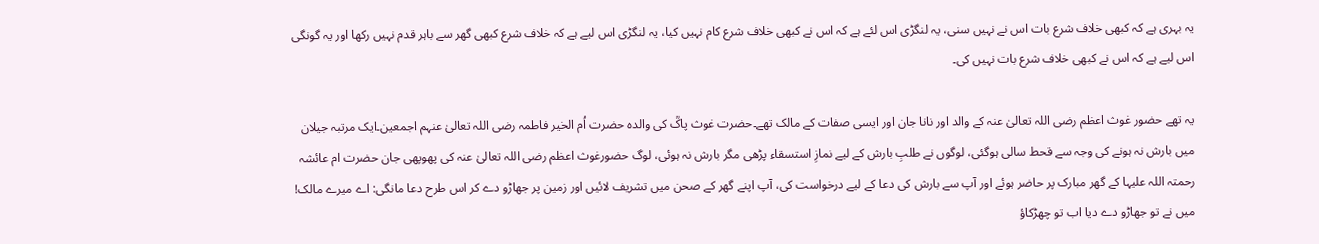یہ بہری ہے کہ کبھی خلاف شرع بات اس نے نہیں سنی، یہ لنگڑی اس لئے ہے کہ اس نے کبھی خلاف شرع کام نہیں کیا، یہ لنگڑی اس لیے ہے کہ خلاف شرع کبھی گھر سے باہر قدم نہیں رکھا اور یہ گونگی اس لیے ہے کہ اس نے کبھی خلاف شرع بات نہیں کی۔

یہ تھے حضور غوث اعظم رضی اللہ تعالیٰ عنہ کے والد اور نانا جان اور ایسی صفات کے مالک تھے۔حضرت غوث پاکؒ کی والدہ حضرت اُم الخیر فاطمہ رضی اللہ تعالیٰ عنہم اجمعین۔ایک مرتبہ جیلان میں بارش نہ ہونے کی وجہ سے قحط سالی ہوگئی، لوگوں نے طلبِ بارش کے لیے نمازِ استسقاء پڑھی مگر بارش نہ ہوئی، لوگ حضورغوث اعظم رضی اللہ تعالیٰ عنہ کی پھوپھی جان حضرت ام عائشہ رحمتہ اللہ علیہا کے گھر مبارک پر حاضر ہوئے اور آپ سے بارش کی دعا کے لیے درخواست کی، آپ اپنے گھر کے صحن میں تشریف لائیں اور زمین پر جھاڑو دے کر اس طرح دعا مانگی: اے میرے مالک! میں نے تو جھاڑو دے دیا اب تو چھڑکاؤ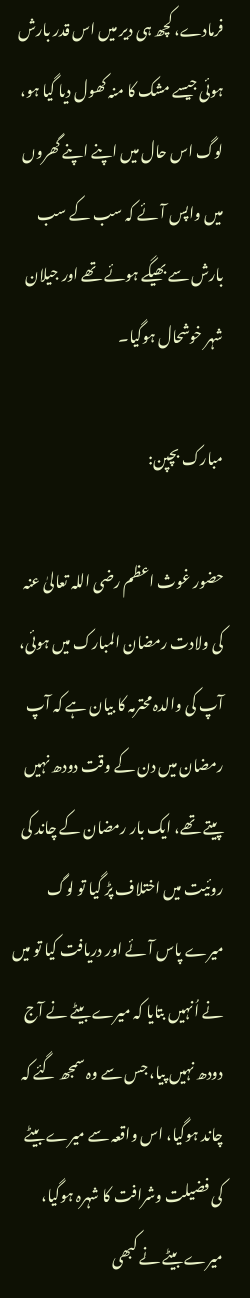فرمادے، کچھ ہی دیر میں اس قدر بارش ہوئی جیسے مشک کا منہ کھول دیا گیا ہو، لوگ اس حال میں اپنے اپنے گھروں میں واپس آئے کہ سب کے سب بارش سے بھیگے ہوئے تھے اور جیلان شہر خوشحال ہوگیا۔

مبارک بچپن:

حضور غوث اعظم رضی اللہ تعالیٰ عنہ کی ولادت رمضان المبارک میں ہوئی، آپ کی والدہ محترمہ کا بیان ہے کہ آپ رمضان میں دن کے وقت دودھ نہیں پیتے تھے، ایک بار رمضان کے چاند کی روئیت میں اختلاف پڑ گیا تو لوگ میرے پاس آئے اور دریافت کیا تو میں نے اُنہیں بتایا کہ میرے بیٹے نے آج دودھ نہیں پیا، جس سے وہ سمجھ گئے کہ چاند ہوگیا، اس واقعہ سے میرے بیٹے کی فضیلت وشرافت کا شہرہ ہوگیا، میرے بیٹے نے کبھی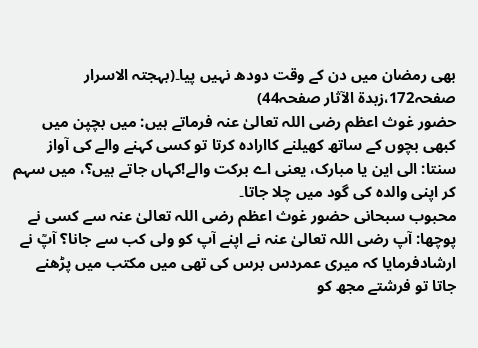بھی رمضان میں دن کے وقت دودھ نہیں پیا۔(بہجتہ الاسرار صفحہ172،زبدۃ الآثار صفحہ44)
حضور غوث اعظم رضی اللہ تعالیٰ عنہ فرماتے ہیں: میں بچپن میں کبھی بچوں کے ساتھ کھیلنے کاارادہ کرتا تو کسی کہنے والے کی آواز سنتا: الی این یا مبارک، یعنی اے برکت والے!کہاں جاتے ہیں؟، میں سہم کر اپنی والدہ کی گود میں چلا جاتا۔
محبوب سبحانی حضور غوث اعظم رضی اللہ تعالیٰ عنہ سے کسی نے پوچھا: آپ رضی اللہ تعالیٰ عنہ نے اپنے آپ کو ولی کب سے جانا؟ آپؒ نے ارشادفرمایا کہ میری عمردس برس کی تھی میں مکتب میں پڑھنے جاتا تو فرشتے مجھ کو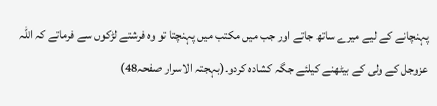پہنچانے کے لیے میرے ساتھ جاتے اور جب میں مکتب میں پہنچتا تو وہ فرشتے لڑکوں سے فرماتے کہ اللہ عزوجل کے ولی کے بیٹھنے کیلئے جگہ کشادہ کردو۔(بہجتہ الاسرار صفحہ48)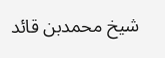شیخ محمدبن قائد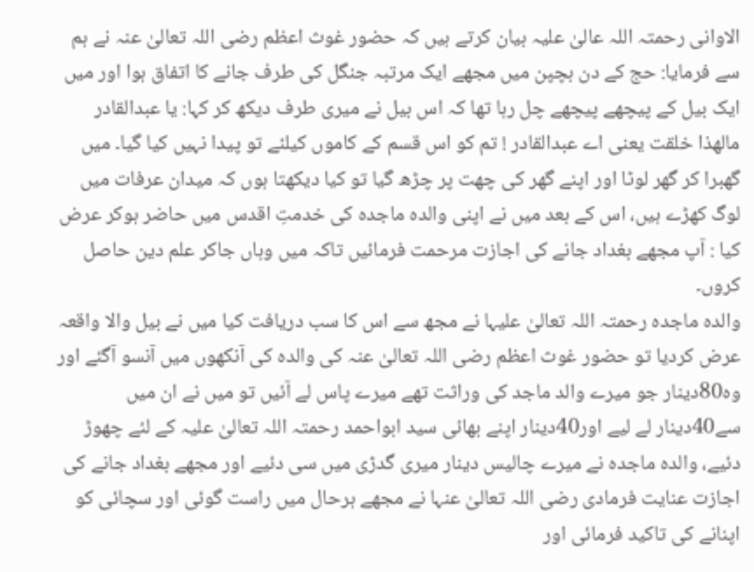الاوانی رحمتہ اللہ عالیٰ علیہ بیان کرتے ہیں کہ حضور غوث اعظم رضی اللہ تعالیٰ عنہ نے ہم سے فرمایا: حج کے دن بچپن میں مجھے ایک مرتبہ جنگل کی طرف جانے کا اتفاق ہوا اور میں ایک بیل کے پیچھے پیچھے چل رہا تھا کہ اس بیل نے میری طرف دیکھ کر کہا: یا عبدالقادر مالھذا خلقت یعنی اے عبدالقادر ! تم کو اس قسم کے کاموں کیلئے تو پیدا نہیں کیا گیا۔ میں گھبرا کر گھر لوٹا اور اپنے گھر کی چھت پر چڑھ گیا تو کیا دیکھتا ہوں کہ میدان عرفات میں لوگ کھڑے ہیں، اس کے بعد میں نے اپنی والدہ ماجدہ کی خدمتِ اقدس میں حاضر ہوکر عرض کیا : آپ مجھے بغداد جانے کی اجازت مرحمت فرمائیں تاکہ میں وہاں جاکر علم دین حاصل کروں۔
والدہ ماجدہ رحمتہ اللہ تعالیٰ علیہا نے مجھ سے اس کا سب دریافت کیا میں نے بیل والا واقعہ عرض کردیا تو حضور غوث اعظم رضی اللہ تعالیٰ عنہ کی والدہ کی آنکھوں میں آنسو آگئے اور وہ80دینار جو میرے والد ماجد کی وراثت تھے میرے پاس لے آئیں تو میں نے ان میں سے40دینار لے لیے اور40دینار اپنے بھائی سید ابواحمد رحمتہ اللہ تعالیٰ علیہ کے لئے چھوڑ دئیے، والدہ ماجدہ نے میرے چالیس دینار میری گدڑی میں سی دئیے اور مجھے بغداد جانے کی اجازت عنایت فرمادی رضی اللہ تعالیٰ عنہا نے مجھے ہرحال میں راست گوئی اور سچائی کو اپنانے کی تاکید فرمائی اور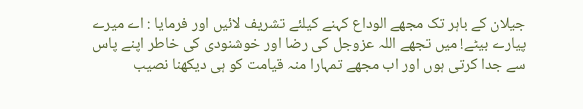جیلان کے باہر تک مجھے الوداع کہنے کیلئے تشریف لائیں اور فرمایا : اے میرے پیارے بیٹے! میں تجھے اللہ عزوجل کی رضا اور خوشنودی کی خاطر اپنے پاس سے جدا کرتی ہوں اور اب مجھے تمہارا منہ قیامت کو ہی دیکھنا نصیب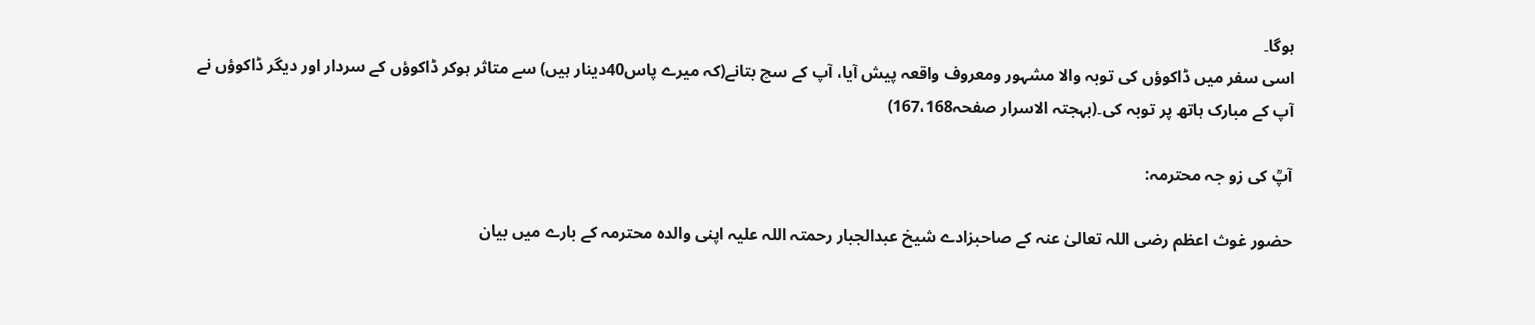ہوگا۔
اسی سفر میں ڈاکوؤں کی توبہ والا مشہور ومعروف واقعہ پیش آیا، آپ کے سچ بتانے(کہ میرے پاس40دینار ہیں) سے متاثر ہوکر ڈاکوؤں کے سردار اور دیگر ڈاکوؤں نے آپ کے مبارک ہاتھ پر توبہ کی۔(بہجتہ الاسرار صفحہ167،168)

آپؒ کی زو جہ محترمہ:

حضور غوث اعظم رضی اللہ تعالیٰ عنہ کے صاحبزادے شیخ عبدالجبار رحمتہ اللہ علیہ اپنی والدہ محترمہ کے بارے میں بیان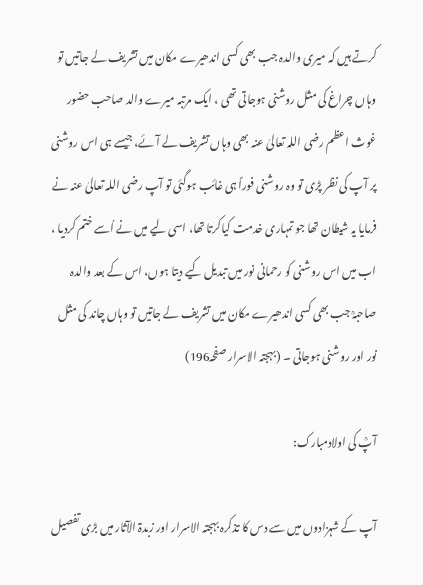کرتے ہیں کہ میری والدہ جب بھی کسی اندھیرے مکان میں تشریف لے جاتیں تو وہاں چراغ کی مثل روشنی ہوجاتی تھی ، ایک مرتبہ میرے والد صاحب حضور غوث اعظم رضی اللہ تعالیٰ عنہ بھی وہاں تشریف لے آئے، جیسے ہی اس روشنی پر آپ کی نظر پڑی تو وہ روشنی فوراً ہی غائب ہوگئی تو آپ رضی اللہ تعالیٰ عنہ نے فرمایا یہ شیطان تھا جو تمہاری خدمت کیاکرتا تھا، اسی لیے میں نے اُسے ختم کردیا ، اب میں اس روشنی کو رحمانی نور میں تبدیل کیے دیتا ہوں، اس کے بعد والدہ صاحبہؒ جب بھی کسی اندھیرے مکان میں تشریف لے جاتیں تو وہاں چاند کی مثل نور اور روشنی ہوجاتی ۔ (بہجتہ الاسرار صفحہ196)

آپؒ کی اولادمبارک:

آپ کے شہزادوں میں سے دس کا تذکرہ بہجتہ الاسرار اور زبدۃ الآثار میں بڑی تفصیل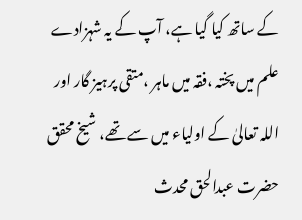کے ساتھ کیا گیا ہے، آپ کے یہ شہزادے علم میں پختہ ،فقہ میں ماہر ،متقی پرہیز گار اور اللہ تعالیٰ کے اولیاء میں سے تھے، شیخ محقق حضرت عبدالحق محدث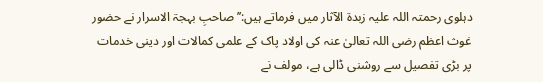دہلوی رحمتہ اللہ علیہ زبدۃ الآثار میں فرماتے ہیں:’’صاحبِ بہجۃ الاسرار نے حضور غوث اعظم رضی اللہ تعالیٰ عنہ کی اولاد پاک کے علمی کمالات اور دینی خدمات پر بڑی تفصیل سے روشنی ڈالی ہے، مولف نے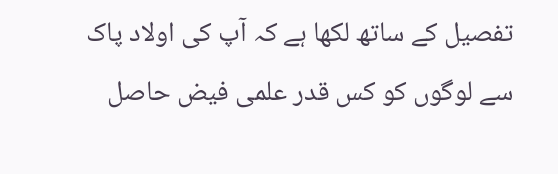تفصیل کے ساتھ لکھا ہے کہ آپ کی اولاد پاک سے لوگوں کو کس قدر علمی فیض حاصل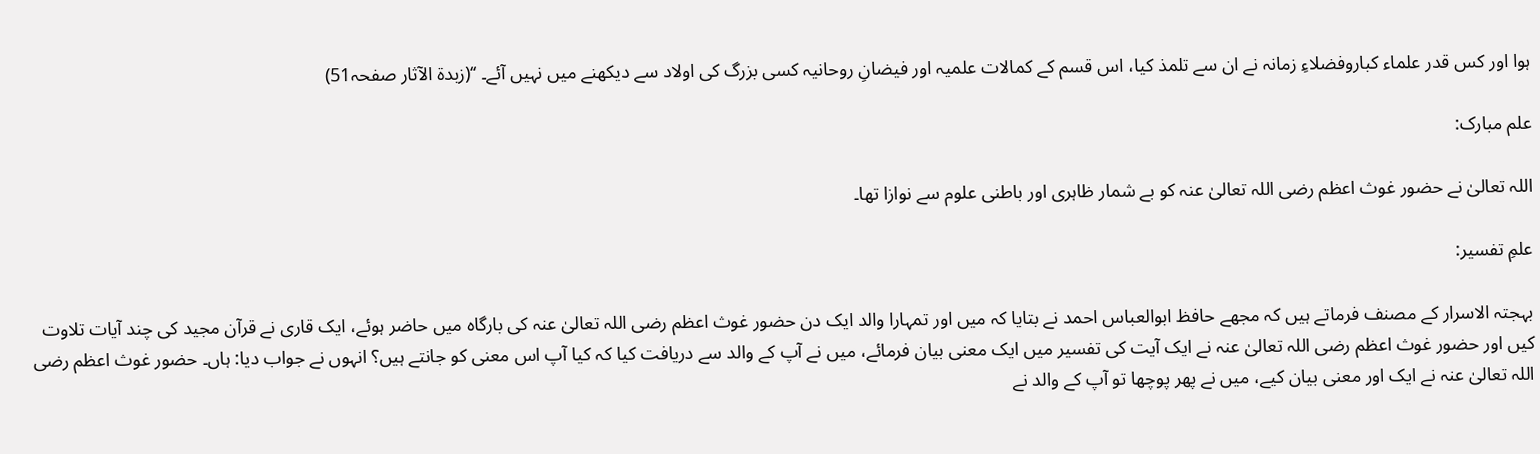ہوا اور کس قدر علماء کباروفضلاءِ زمانہ نے ان سے تلمذ کیا، اس قسم کے کمالات علمیہ اور فیضانِ روحانیہ کسی بزرگ کی اولاد سے دیکھنے میں نہیں آئے۔ ‘‘(زبدۃ الآثار صفحہ51)

علم مبارک:

اللہ تعالیٰ نے حضور غوث اعظم رضی اللہ تعالیٰ عنہ کو بے شمار ظاہری اور باطنی علوم سے نوازا تھا۔

علمِ تفسیر:

بہجتہ الاسرار کے مصنف فرماتے ہیں کہ مجھے حافظ ابوالعباس احمد نے بتایا کہ میں اور تمہارا والد ایک دن حضور غوث اعظم رضی اللہ تعالیٰ عنہ کی بارگاہ میں حاضر ہوئے، ایک قاری نے قرآن مجید کی چند آیات تلاوت کیں اور حضور غوث اعظم رضی اللہ تعالیٰ عنہ نے ایک آیت کی تفسیر میں ایک معنی بیان فرمائے، میں نے آپ کے والد سے دریافت کیا کہ کیا آپ اس معنی کو جانتے ہیں؟ انہوں نے جواب دیا: ہاں۔ حضور غوث اعظم رضی اللہ تعالیٰ عنہ نے ایک اور معنی بیان کیے، میں نے پھر پوچھا تو آپ کے والد نے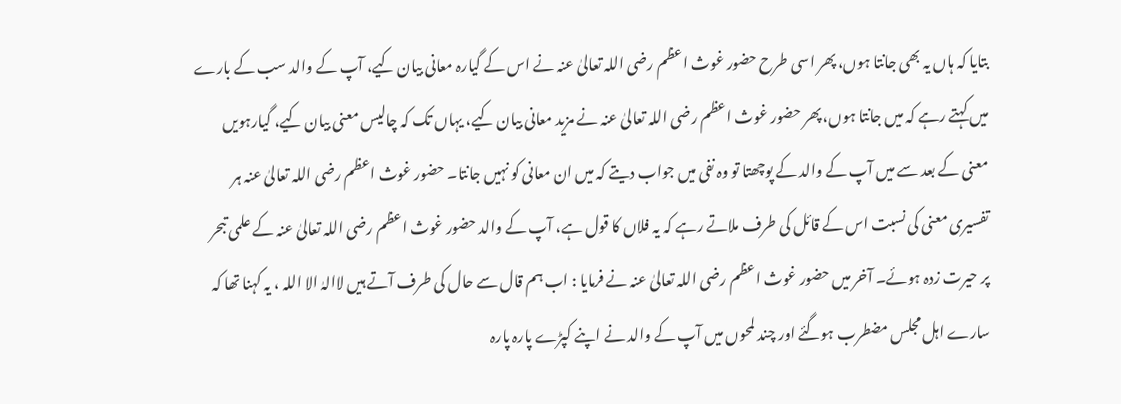بتایا کہ ہاں یہ بھی جانتا ہوں، پھر اسی طرح حضور غوث اعظم رضی اللہ تعالیٰ عنہ نے اس کے گیارہ معانی بیان کیے، آپ کے والد سب کے بارے میں کہتے رہے کہ میں جانتا ہوں، پھر حضور غوث اعظم رضی اللہ تعالیٰ عنہ نے مزید معانی بیان کیے، یہاں تک کہ چالیس معنی بیان کیے، گیارہویں معنی کے بعد سے میں آپ کے والد کے پوچھتا تو وہ نفی میں جواب دیتے کہ میں ان معانی کو نہیں جانتا۔ حضور غوث اعظم رضی اللہ تعالیٰ عنہ ہر تفسیری معنی کی نسبت اس کے قائل کی طرف ملاتے رہے کہ یہ فلاں کا قول ہے، آپ کے والد حضور غوث اعظم رضی اللہ تعالیٰ عنہ کے علمی تبحر پر حیرت زدہ ہوئے۔ آخر میں حضور غوث اعظم رضی اللہ تعالیٰ عنہ نے فرمایا : اب ہم قال سے حال کی طرف آتے ہیں لاالہٰ الا اللہ ، یہ کہنا تھا کہ سارے اہل مجلس مضطرب ہوگئے اور چند لمحوں میں آپ کے والد نے اپنے کپڑے پارہ پارہ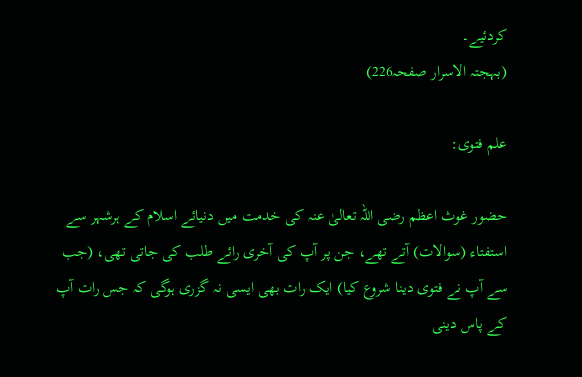کردئیے۔
(بہجتہ الاسرار صفحہ226)

علم فتوی:

حضور غوث اعظم رضی اللہ تعالیٰ عنہ کی خدمت میں دنیائے اسلام کے ہرشہر سے استفتاء (سوالات) آتے تھے، جن پر آپ کی آخری رائے طلب کی جاتی تھی، (جب سے آپ نے فتوی دینا شروع کیا) ایک رات بھی ایسی نہ گزری ہوگی کہ جس رات آپ کے پاس دینی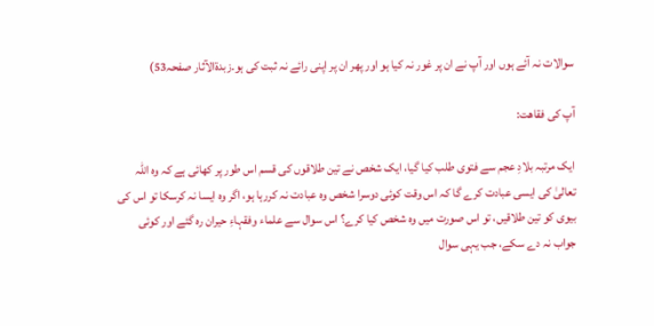سوالات نہ آئے ہوں اور آپ نے ان پر غور نہ کیا ہو اور پھر ان پر اپنی رائے نہ ثبت کی ہو۔زبدۃالآثار صفحہ53)

آپ کی فقاھت:

ایک مرتبہ بلادِ عجم سے فتوی طلب کیا گیا، ایک شخص نے تین طلاقوں کی قسم اس طور پر کھائی ہے کہ وہ اللہ تعالیٰ کی ایسی عبادت کرے گا کہ اس وقت کوئی دوسرا شخص وہ عبادت نہ کررہا ہو، اگر وہ ایسا نہ کرسکا تو اس کی بیوی کو تین طلاقیں، تو اس صورت میں وہ شخص کیا کرے؟ اس سوال سے علماء وفقہاءِ حیران رہ گئے اور کوئی جواب نہ دے سکے، جب یہی سوال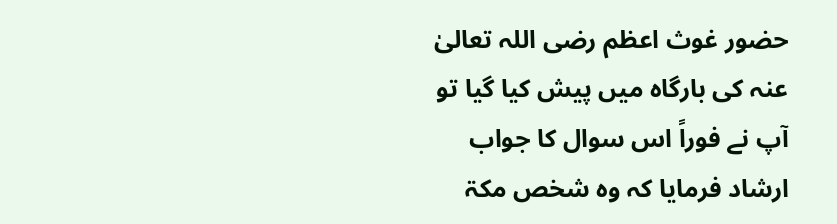حضور غوث اعظم رضی اللہ تعالیٰ عنہ کی بارگاہ میں پیش کیا گیا تو آپ نے فوراً اس سوال کا جواب ارشاد فرمایا کہ وہ شخص مکۃ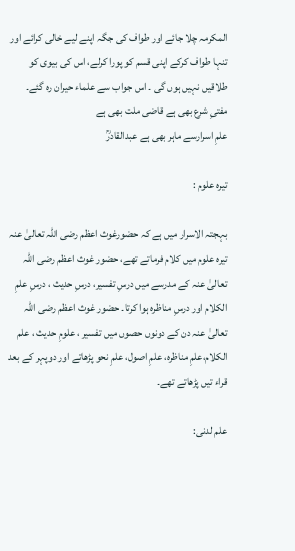المکرمہ چلا جائے اور طواف کی جگہ اپنے لیے خالی کرائے اور تنہا طواف کرکے اپنی قسم کو پورا کرلے، اس کی بیوی کو طلاقیں نہیں ہوں گی ۔ اس جواب سے علماء حیران رہ گئے۔
مفتیِ شرع بھی ہے قاضی ملت بھی ہے
علمِ اسرارسے ماہر بھی ہے عبدالقادرؒ

تیرہ علوم :

بہجتہ الاسرار میں ہے کہ حضورغوث اعظم رضی اللہ تعالیٰ عنہ تیرہ علوم میں کلام فرماتے تھے، حضور غوث اعظم رضی اللہ تعالیٰ عنہ کے مدرسے میں درسِ تفسیر، درسِ حدیث ، درسِ علمِ الکلام اور درسِ مناظرہ ہوا کرتا۔ حضور غوث اعظم رضی اللہ تعالیٰ عنہ دن کے دونوں حصوں میں تفسیر ، علومِ حدیث ، علم الکلام،علمِ مناظرہ، علمِ اصول، علمِ نحو پڑھاتے اور دوپہر کے بعد قراء تیں پڑھاتے تھے۔

علم لدنی: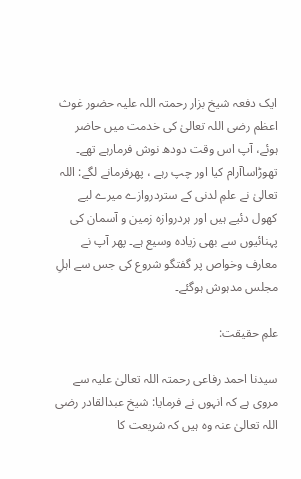ایک دفعہ شیخ بزار رحمتہ اللہ علیہ حضور غوث اعظم رضی اللہ تعالیٰ کی خدمت میں حاضر ہوئے، آپ اس وقت دودھ نوش فرمارہے تھے۔ تھوڑاساآرام کیا اور چپ رہے ، پھرفرمانے لگے: اللہ تعالیٰ نے علمِ لدنی کے ستردروازے میرے لیے کھول دئیے ہیں اور ہردروازہ زمین و آسمان کی پہنائیوں سے بھی زیادہ وسیع ہے۔ پھر آپ نے معارف وخواص پر گفتگو شروع کی جس سے اہلِ مجلس مدہوش ہوگئے۔

علمِ حقیقت:

سیدنا احمد رفاعی رحمتہ اللہ تعالیٰ علیہ سے مروی ہے کہ انہوں نے فرمایا: شیخ عبدالقادر رضی اللہ تعالیٰ عنہ وہ ہیں کہ شریعت کا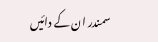سمندر ان کے دائیں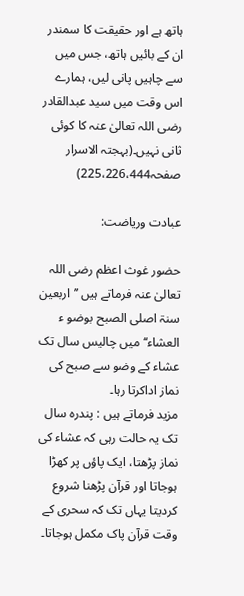ہاتھ ہے اور حقیقت کا سمندر ان کے بائیں ہاتھ، جس میں سے چاہیں پانی لیں، ہمارے اس وقت میں سید عبدالقادر رضی اللہ تعالیٰ عنہ کا کوئی ثانی نہیں۔(بہجتہ الاسرار صفحہ225،226،444)

عبادت وریاضت:

حضور غوث اعظم رضی اللہ تعالیٰ عنہ فرماتے ہیں ’’اربعین سنۃ اصلی الصبح بوضو ء العشاء‘‘ میں چالیس سال تک عشاء کے وضو سے صبح کی نماز اداکرتا رہا۔
مزید فرماتے ہیں : پندرہ سال تک یہ حالت رہی کہ عشاء کی نماز پڑھتا، ایک پاؤں پر کھڑا ہوجاتا اور قرآن پڑھنا شروع کردیتا یہاں تک کہ سحری کے وقت قرآن پاک مکمل ہوجاتا۔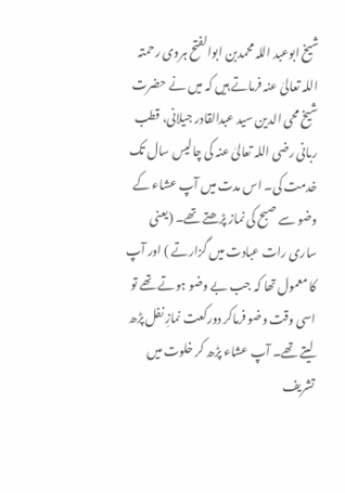شیخ ابوعبد اللہ محمدبن ابوالفتح ہروی رحمتہ اللہ تعالیٰ عنہ فرماتے ہیں کہ میں نے حضرت شیخ محی الدین سید عبدالقادر جیلانی، قطب ربانی رضی اللہ تعالیٰ عنہ کی چالیس سال تک خدمت کی۔ اس مدت میں آپ عشاء کے وضو سے صبح کی نماز پڑھتے تھے۔ (یعنی ساری رات عبادت میں گزارتے ) اور آپ کا معمول تھا کہ جب بے وضو ہوتے تھے تو اسی وقت وضو فرماکر دورکعت نمازِ نفل پڑھ لیتے تھے۔ آپ عشاء پڑھ کر خلوت میں تشریف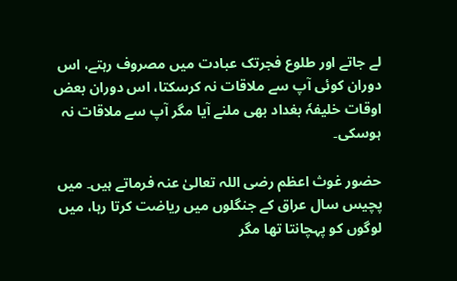لے جاتے اور طلوع فجرتک عبادت میں مصروف رہتے، اس دوران کوئی آپ سے ملاقات نہ کرسکتا، اس دوران بعض اوقات خلیفہٗ بغداد بھی ملنے آیا مگر آپ سے ملاقات نہ ہوسکی۔

حضور غوث اعظم رضی اللہ تعالیٰ عنہ فرماتے ہیں۔ میں پچیس سال عراق کے جنگلوں میں ریاضت کرتا رہا، میں لوگوں کو پہچانتا تھا مگر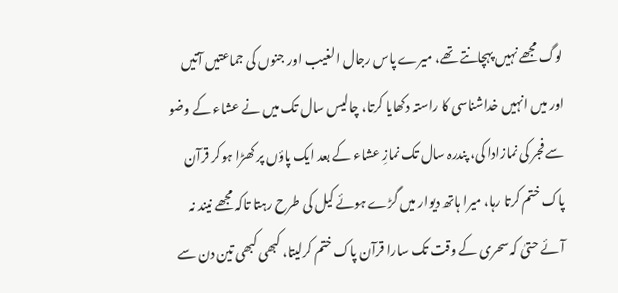لوگ مجھے نہیں پہچانتے تھے، میرے پاس رجال الغیب اور جنوں کی جماعتیں آتیں اور میں انہیں خداشناسی کا راستہ دکھایا کرتا، چالیس سال تک میں نے عشاء کے وضو سے فجر کی نمازادا کی، پندرہ سال تک نمازِ عشاء کے بعد ایک پاؤں پر کھڑا ہوکر قرآن پاک ختم کرتا رہا، میرا ہاتھ دیوار میں گڑے ہوئے کیل کی طرح رہتا تاکہ مجھے نیند نہ آئے حتیٰ کہ سحری کے وقت تک سارا قرآن پاک ختم کرلیتا، کبھی کبھی تین دن سے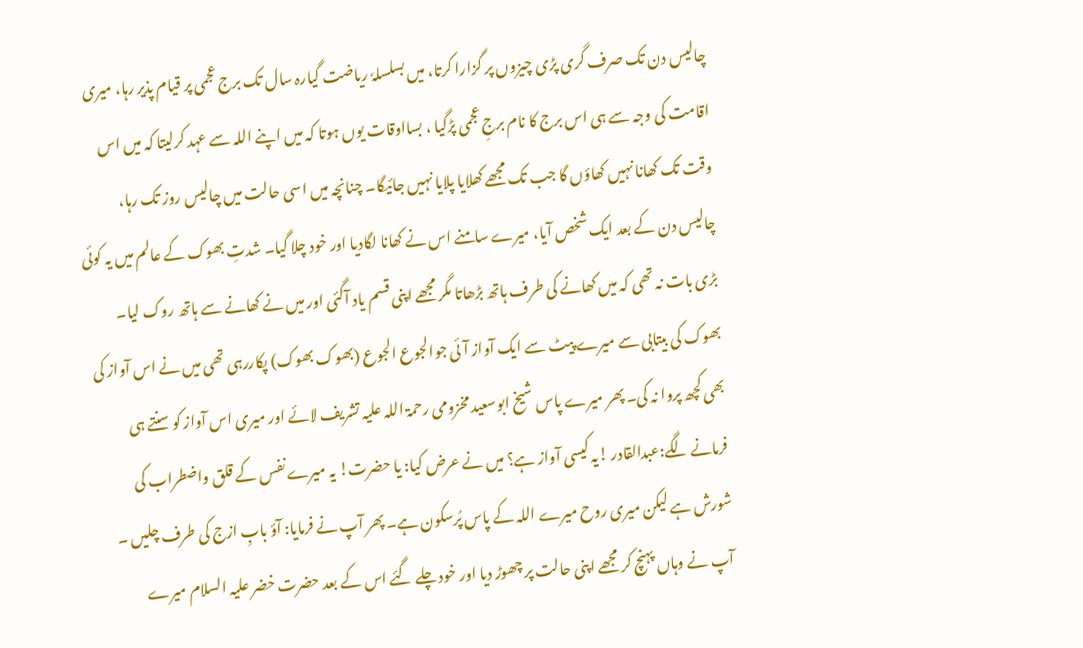چالیس دن تک صرف گری پڑی چیزوں پر گزارا کرتا، میں بسلسلہٗ ریاضت گیارہ سال تک برج عجمی پر قیام پذیر رہا، میری اقامت کی وجہ سے ہی اس برج کا نام برجِ عجمی پڑگیا ، بسااوقات یوں ہوتا کہ میں اپنے اللہ سے عہد کرلیتا کہ میں اس وقت تک کھانا نہیں کھاؤں گا جب تک مجھے کھلایا پلایا نہیں جائیگا۔ چنانچہ میں اسی حالت میں چالیس روز تک رہا، چالیس دن کے بعد ایک شخص آیا، میرے سامنے اس نے کھانا لگادیا اور خود چلا گیا۔ شدتِ بھوک کے عالم میں یہ کوئی بڑی بات نہ تھی کہ میں کھانے کی طرف ہاتھ بڑھاتا مگر مجھے اپنی قسم یاد آگئی اور میں نے کھانے سے ہاتھ روک لیا۔ بھوک کی بیتابی سے میرے پیٹ سے ایک آواز آئی جوالجوع الجوع (بھوک بھوک) پکاررہی تھی میں نے اس آواز کی بھی کچھ پروا نہ کی۔ پھر میرے پاس شیخ ابوسعید مخزومی رحمۃ اللہ علیہ تشریف لائے اور میری اس آواز کو سنتے ہی فرمانے لگے:عبدالقادر !یہ کیسی آواز ہے؟ میں نے عرض کیا: یا حضرت! یہ میرے نفس کے قلق واضطراب کی شورش ہے لیکن میری روح میرے اللہ کے پاس پُرسکون ہے۔ پھر آپ نے فرمایا: آؤ بابِ ازج کی طرف چلیں ۔ آپ نے وہاں پہنچ کر مجھے اپنی حالت پر چھوڑ دیا اور خود چلے گئے اس کے بعد حضرت خضر علیہ السلام میرے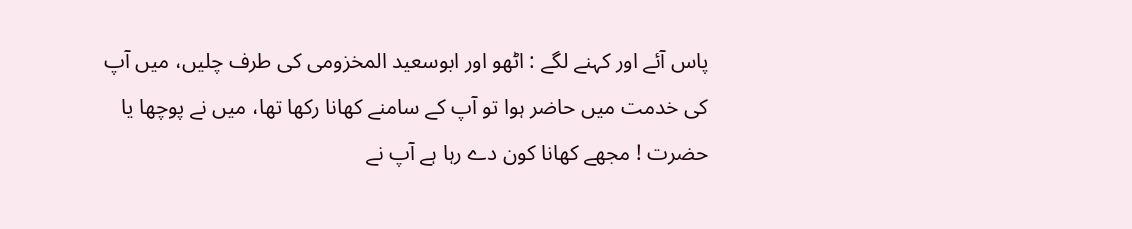پاس آئے اور کہنے لگے : اٹھو اور ابوسعید المخزومی کی طرف چلیں، میں آپ کی خدمت میں حاضر ہوا تو آپ کے سامنے کھانا رکھا تھا، میں نے پوچھا یا حضرت ! مجھے کھانا کون دے رہا ہے آپ نے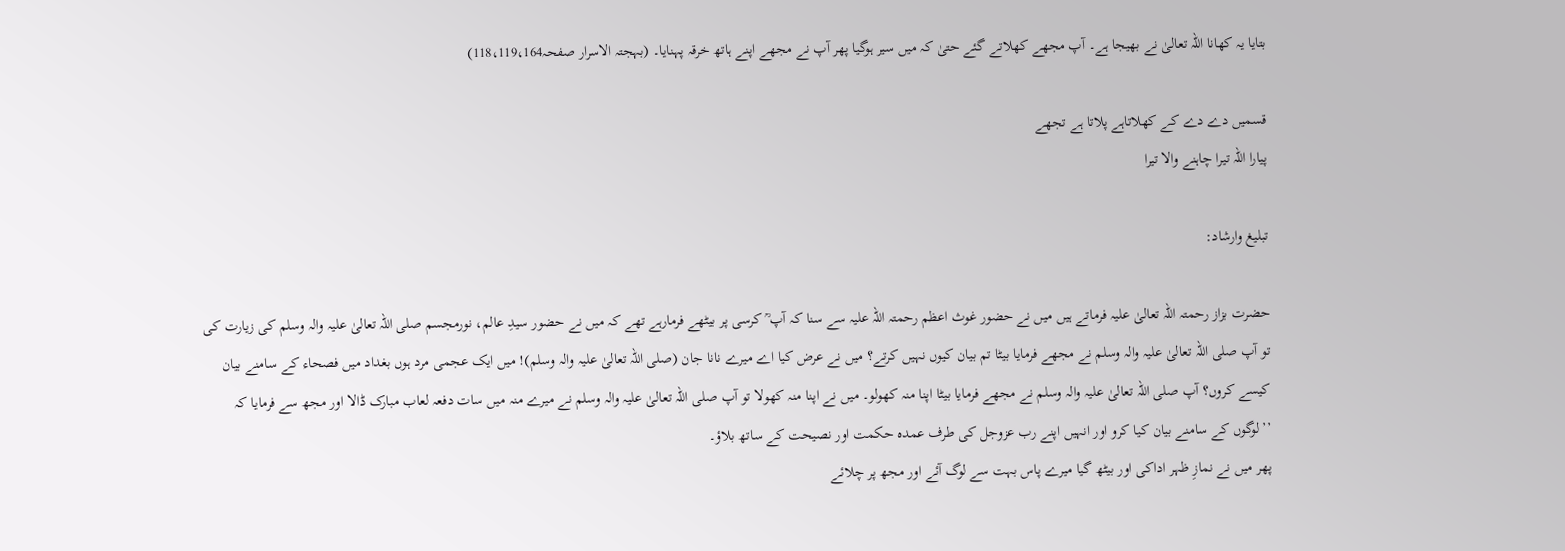بتایا یہ کھانا اللہ تعالیٰ نے بھیجا ہے۔ آپ مجھے کھلاتے گئے حتیٰ کہ میں سیر ہوگیا پھر آپ نے مجھے اپنے ہاتھ خرقہ پہنایا۔ (بہجتہ الاسرار صفحہ118،119،164)

قسمیں دے دے کے کھلاتاہے پلاتا ہے تجھے
پیارا اللہ تیرا چاہنے والا تیرا

تبلیغ وارشاد:

حضرت بزاز رحمتہ اللہ تعالیٰ علیہ فرماتے ہیں میں نے حضور غوث اعظم رحمتہ اللہ علیہ سے سنا کہ آپ ؒ کرسی پر بیٹھے فرمارہے تھے کہ میں نے حضور سیدِ عالم، نورمجسم صلی اللہ تعالیٰ علیہ والہ وسلم کی زیارت کی تو آپ صلی اللہ تعالیٰ علیہ والہ وسلم نے مجھے فرمایا بیٹا تم بیان کیوں نہیں کرتے؟ میں نے عرض کیا اے میرے نانا جان (صلی اللہ تعالیٰ علیہ والہ وسلم)! میں ایک عجمی مرد ہوں بغداد میں فصحاء کے سامنے بیان کیسے کروں؟ آپ صلی اللہ تعالیٰ علیہ والہ وسلم نے مجھے فرمایا بیٹا اپنا منہ کھولو۔ میں نے اپنا منہ کھولا تو آپ صلی اللہ تعالیٰ علیہ والہ وسلم نے میرے منہ میں سات دفعہ لعاب مبارک ڈالا اور مجھ سے فرمایا کہ ’’لوگوں کے سامنے بیان کیا کرو اور انہیں اپنے رب عزوجل کی طرف عمدہ حکمت اور نصیحت کے ساتھ بلاؤ۔
پھر میں نے نمازِ ظہر اداکی اور بیٹھ گیا میرے پاس بہت سے لوگ آئے اور مجھ پر چلائے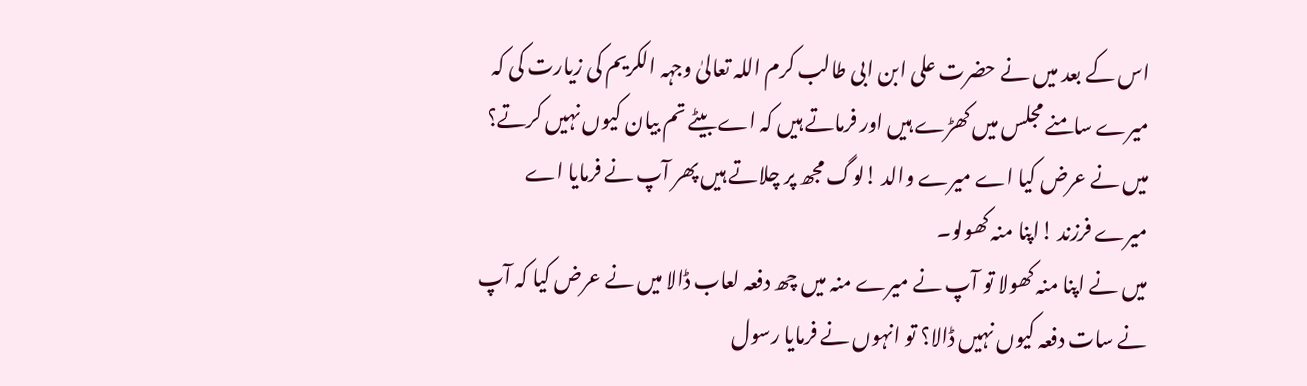اس کے بعد میں نے حضرت علی ابن ابی طالب کرم اللہ تعالیٰ وجہہ الکریم کی زیارت کی کہ میرے سامنے مجلس میں کھڑے ہیں اور فرماتے ہیں کہ اے بیٹے تم بیان کیوں نہیں کرتے؟ میں نے عرض کیا اے میرے والد !لوگ مجھ پر چلاتے ہیں پھر آپ نے فرمایا اے میرے فرزند !اپنا منہ کھولو۔
میں نے اپنا منہ کھولا تو آپ نے میرے منہ میں چھ دفعہ لعاب ڈالا میں نے عرض کیا کہ آپ نے سات دفعہ کیوں نہیں ڈالا؟ تو انہوں نے فرمایا رسول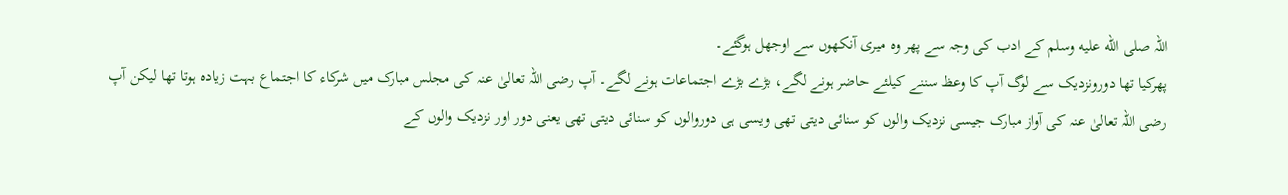اللہ صلى الله عليه وسلم کے ادب کی وجہ سے پھر وہ میری آنکھوں سے اوجھل ہوگئے۔
پھرکیا تھا دورونزدیک سے لوگ آپ کا وعظ سننے کیلئے حاضر ہونے لگے، بڑے بڑے اجتماعات ہونے لگے۔ آپ رضی اللہ تعالیٰ عنہ کی مجلس مبارک میں شرکاء کا اجتماع بہت زیادہ ہوتا تھا لیکن آپ رضی اللہ تعالیٰ عنہ کی آواز مبارک جیسی نزدیک والوں کو سنائی دیتی تھی ویسی ہی دوروالوں کو سنائی دیتی تھی یعنی دور اور نزدیک والوں کے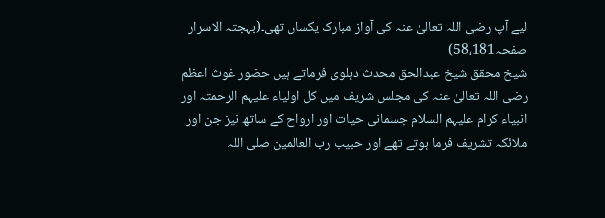لیے آپ رضی اللہ تعالیٰ عنہ کی آواز مبارک یکساں تھی۔(بہجتہ الاسرار صفحہ58،181)
شیخ محقق شیخ عبدالحق محدث دہلوی فرماتے ہیں حضور غوث اعظم رضی اللہ تعالیٰ عنہ کی مجلس شریف میں کل اولیاء علیہم الرحمتہ اور انبیاء کرام علیہم السلام جسمانی حیات اور ارواح کے ساتھ نیز جن اور ملائکہ تشریف فرما ہوتے تھے اور حبیب رب العالمین صلی اللہ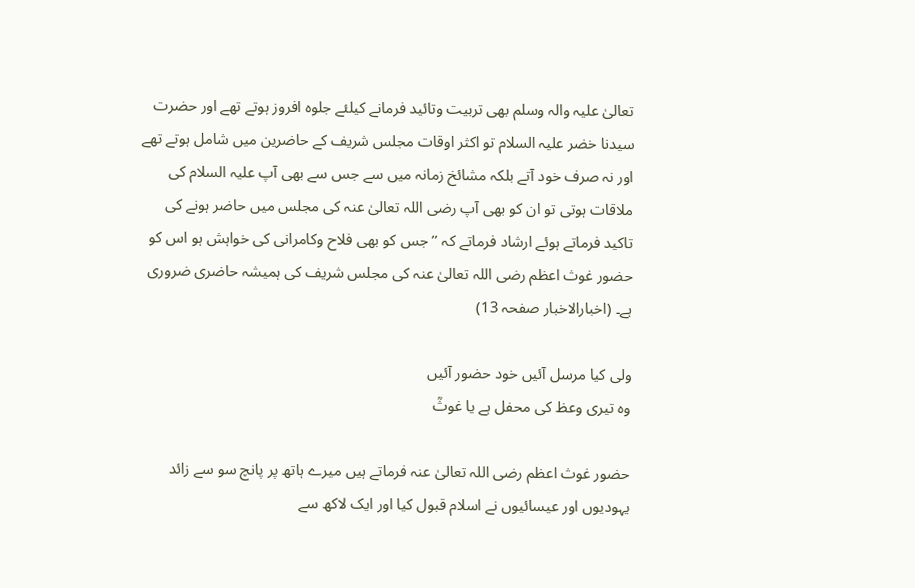تعالیٰ علیہ والہ وسلم بھی تربیت وتائید فرمانے کیلئے جلوہ افروز ہوتے تھے اور حضرت سیدنا خضر علیہ السلام تو اکثر اوقات مجلس شریف کے حاضرین میں شامل ہوتے تھے اور نہ صرف خود آتے بلکہ مشائخ زمانہ میں سے جس سے بھی آپ علیہ السلام کی ملاقات ہوتی تو ان کو بھی آپ رضی اللہ تعالیٰ عنہ کی مجلس میں حاضر ہونے کی تاکید فرماتے ہوئے ارشاد فرماتے کہ ’’جس کو بھی فلاح وکامرانی کی خواہش ہو اس کو حضور غوث اعظم رضی اللہ تعالیٰ عنہ کی مجلس شریف کی ہمیشہ حاضری ضروری ہے۔ (اخبارالاخبار صفحہ 13)

ولی کیا مرسل آئیں خود حضور آئیں
وہ تیری وعظ کی محفل ہے یا غوثؒ

حضور غوث اعظم رضی اللہ تعالیٰ عنہ فرماتے ہیں میرے ہاتھ پر پانچ سو سے زائد یہودیوں اور عیسائیوں نے اسلام قبول کیا اور ایک لاکھ سے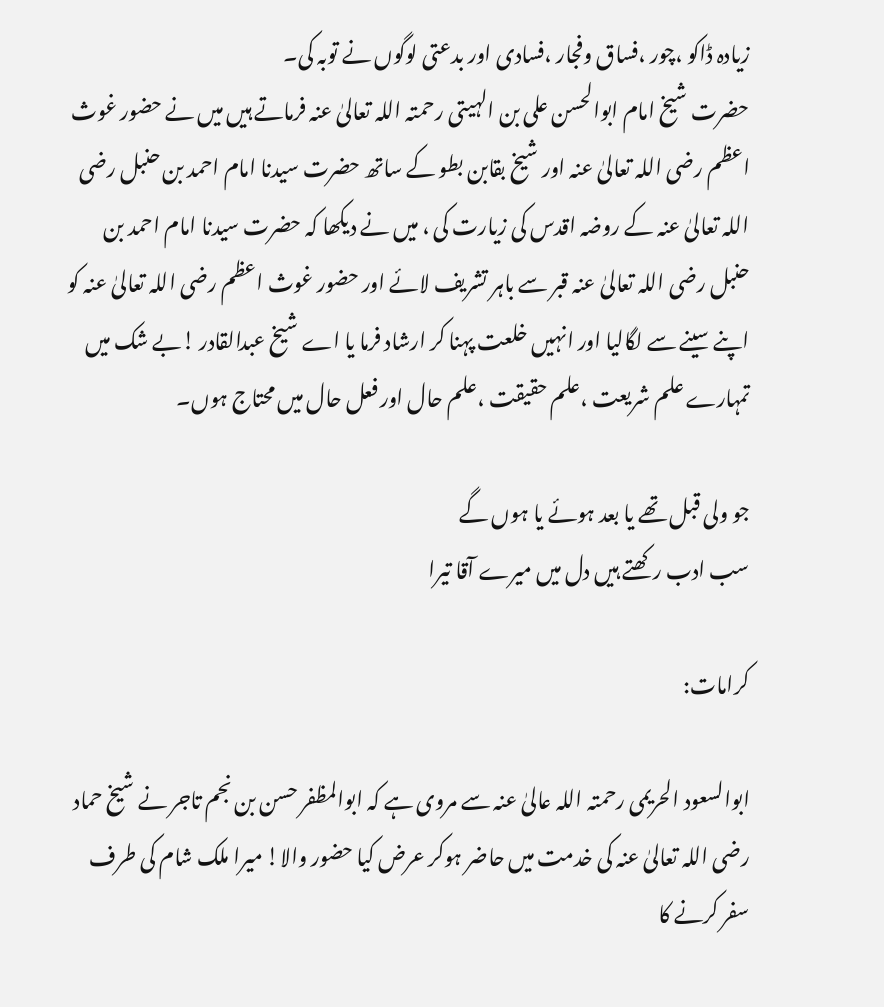زیادہ ڈاکو ،چور ،فساق وفجار ،فسادی اور بدعتی لوگوں نے توبہ کی۔
حضرت شیخ امام ابوالحسن علی بن الہیتی رحمتہ اللہ تعالیٰ عنہ فرماتے ہیں میں نے حضور غوث اعظم رضی اللہ تعالیٰ عنہ اور شیخ بقابن بطو کے ساتھ حضرت سیدنا امام احمد بن حنبل رضی اللہ تعالیٰ عنہ کے روضہ اقدس کی زیارت کی ، میں نے دیکھا کہ حضرت سیدنا امام احمد بن حنبل رضی اللہ تعالیٰ عنہ قبر سے باہر تشریف لائے اور حضور غوث اعظم رضی اللہ تعالیٰ عنہ کو اپنے سینے سے لگالیا اور انہیں خلعت پہنا کر ارشاد فرما یا اے شیخ عبدالقادر !بے شک میں تمہارے علم شریعت ،علم حقیقت ،علم حال اور فعل حال میں محتاج ہوں۔

جو ولی قبل تھے یا بعد ہوئے یا ہوں گے
سب ادب رکھتے ہیں دل میں میرے آقا تیرا

کرامات:

ابوالسعود الحریمی رحمتہ اللہ عالیٰ عنہ سے مروی ہے کہ ابوالمظفر حسن بن نجم تاجر نے شیخ حماد رضی اللہ تعالیٰ عنہ کی خدمت میں حاضر ہوکر عرض کیا حضور والا! میرا ملک شام کی طرف سفر کرنے کا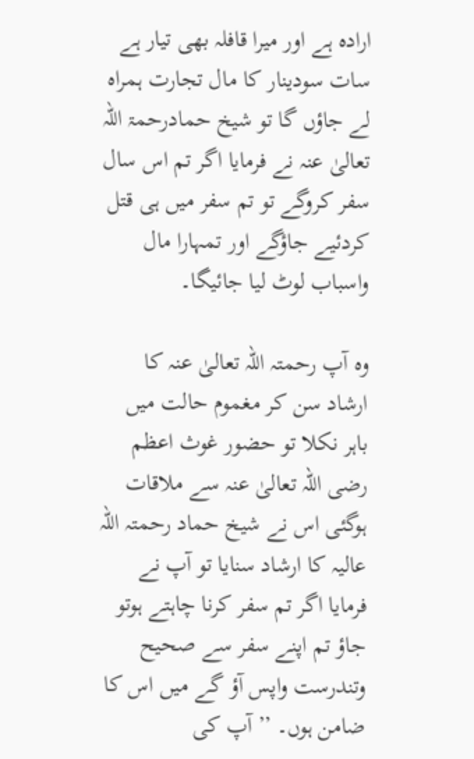ارادہ ہے اور میرا قافلہ بھی تیار ہے سات سودینار کا مال تجارت ہمراہ لے جاؤں گا تو شیخ حمادرحمۃ اللہ تعالیٰ عنہ نے فرمایا اگر تم اس سال سفر کروگے تو تم سفر میں ہی قتل کردئیے جاؤگے اور تمہارا مال واسباب لوٹ لیا جائیگا۔

وہ آپ رحمتہ اللہ تعالیٰ عنہ کا ارشاد سن کر مغموم حالت میں باہر نکلا تو حضور غوث اعظم رضی اللہ تعالیٰ عنہ سے ملاقات ہوگئی اس نے شیخ حماد رحمتہ اللہ عالیہ کا ارشاد سنایا تو آپ نے فرمایا اگر تم سفر کرنا چاہتے ہوتو جاؤ تم اپنے سفر سے صحیح وتندرست واپس آؤ گے میں اس کا ضامن ہوں۔ ’’آپ کی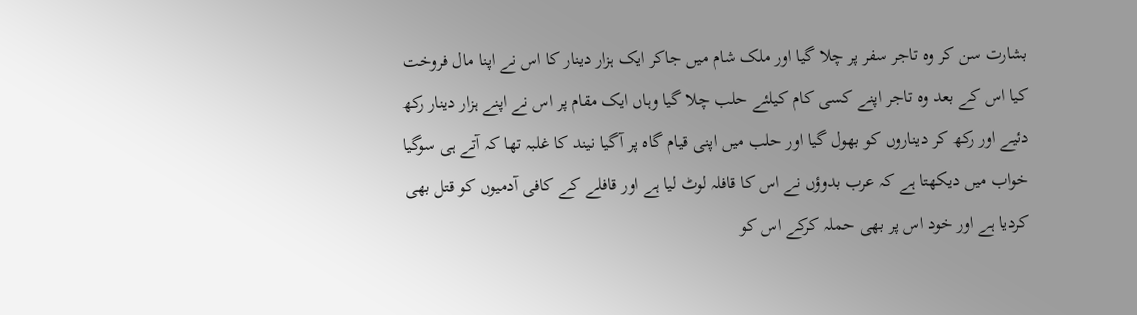بشارت سن کر وہ تاجر سفر پر چلا گیا اور ملک شام میں جاکر ایک ہزار دینار کا اس نے اپنا مال فروخت کیا اس کے بعد وہ تاجر اپنے کسی کام کیلئے حلب چلا گیا وہاں ایک مقام پر اس نے اپنے ہزار دینار رکھ دئیے اور رکھ کر دیناروں کو بھول گیا اور حلب میں اپنی قیام گاہ پر آگیا نیند کا غلبہ تھا کہ آتے ہی سوگیا خواب میں دیکھتا ہے کہ عرب بدوؤں نے اس کا قافلہ لوٹ لیا ہے اور قافلے کے کافی آدمیوں کو قتل بھی کردیا ہے اور خود اس پر بھی حملہ کرکے اس کو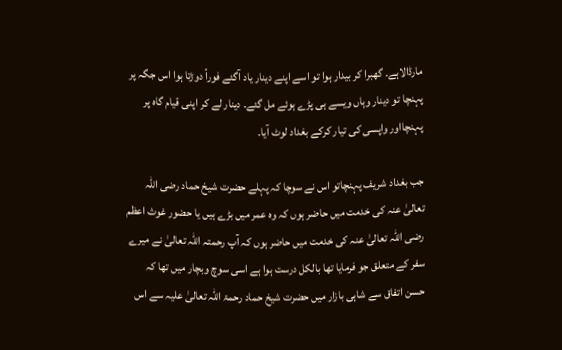مارڈالاہے۔ گھبرا کر بیدار ہوا تو اسے اپنے دینار یاد آگئے فوراً دوڑتا ہوا اس جگہ پر پہنچا تو دینار وہاں ویسے ہی پڑے ہوئے مل گئے۔ دینار لے کر اپنی قیام گاہ پر پہنچااور واپسی کی تیار کرکے بغداد لوٹ آیا۔

جب بغداد شریف پہنچاتو اس نے سوچا کہ پہلے حضرت شیخ حماد رضی اللہ تعالیٰ عنہ کی خدمت میں حاضر ہوں کہ وہ عمر میں بڑے ہیں یا حضور غوث اعظم رضی اللہ تعالیٰ عنہ کی خدمت میں حاضر ہوں کہ آپ رحمتہ اللہ تعالیٰ نے میرے سفر کے متعلق جو فرمایا تھا بالکل درست ہوا ہے اسی سوچ وبچار میں تھا کہ حسن اتفاق سے شاہی بازار میں حضرت شیخ حماد رحمۃ اللہ تعالیٰ علیہ سے اس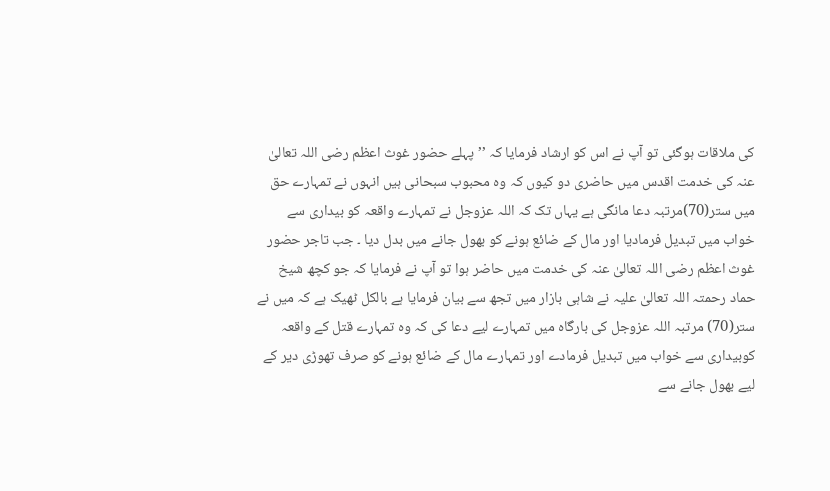کی ملاقات ہوگئی تو آپ نے اس کو ارشاد فرمایا کہ ’’پہلے حضور غوث اعظم رضی اللہ تعالیٰ عنہ کی خدمت اقدس میں حاضری دو کیوں کہ وہ محبوب سبحانی ہیں انہوں نے تمہارے حق میں ستر(70)مرتبہ دعا مانگی ہے یہاں تک کہ اللہ عزوجل نے تمہارے واقعہ کو بیداری سے خواب میں تبدیل فرمادیا اور مال کے ضائع ہونے کو بھول جانے میں بدل دیا ۔ جب تاجر حضور غوث اعظم رضی اللہ تعالیٰ عنہ کی خدمت میں حاضر ہوا تو آپ نے فرمایا کہ جو کچھ شیخ حماد رحمتہ اللہ تعالیٰ علیہ نے شاہی بازار میں تجھ سے بیان فرمایا ہے بالکل ٹھیک ہے کہ میں نے ستر(70) مرتبہ اللہ عزوجل کی بارگاہ میں تمہارے لیے دعا کی کہ وہ تمہارے قتل کے واقعہ کوبیداری سے خواب میں تبدیل فرمادے اور تمہارے مال کے ضائع ہونے کو صرف تھوڑی دیر کے لیے بھول جانے سے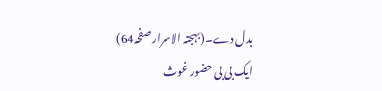بدل دے۔(بہجتہ الاسرار صفحہ64)
ایک بی بی حضور غوث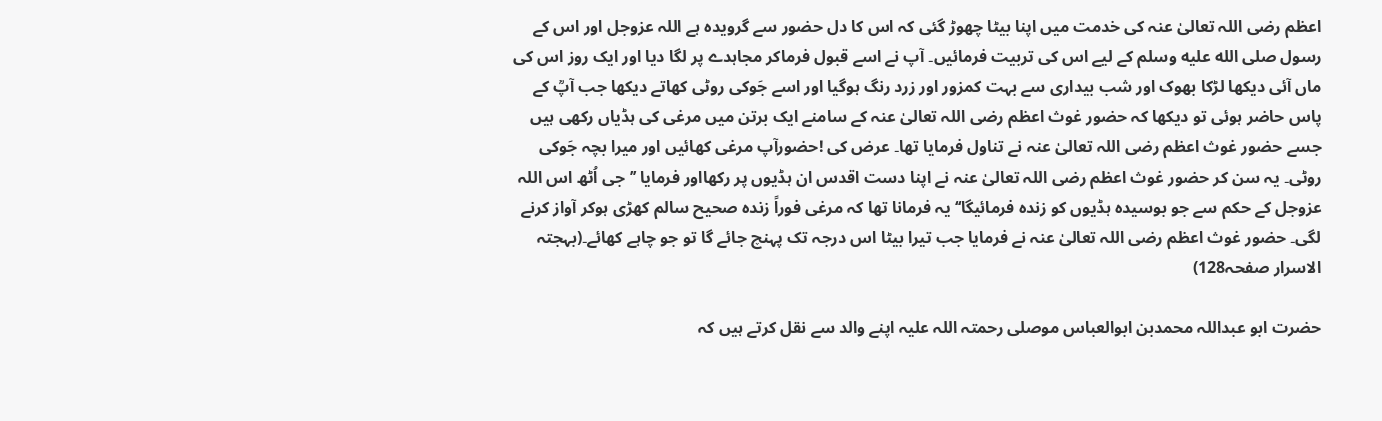اعظم رضی اللہ تعالیٰ عنہ کی خدمت میں اپنا بیٹا چھوڑ گئی کہ اس کا دل حضور سے گرویدہ ہے اللہ عزوجل اور اس کے رسول صلى الله عليه وسلم کے لیے اس کی تربیت فرمائیں۔ آپ نے اسے قبول فرماکر مجاہدے پر لگا دیا اور ایک روز اس کی ماں آئی دیکھا لڑکا بھوک اور شب بیداری سے بہت کمزور اور زرد رنگ ہوگیا اور اسے جَوکی روٹی کھاتے دیکھا جب آپؒ کے پاس حاضر ہوئی تو دیکھا کہ حضور غوث اعظم رضی اللہ تعالیٰ عنہ کے سامنے ایک برتن میں مرغی کی ہڈیاں رکھی ہیں جسے حضور غوث اعظم رضی اللہ تعالیٰ عنہ نے تناول فرمایا تھا۔ عرض کی !حضورآپ مرغی کھائیں اور میرا بچہ جَوکی روٹی۔ یہ سن کر حضور غوث اعظم رضی اللہ تعالیٰ عنہ نے اپنا دست اقدس ان ہڈیوں پر رکھااور فرمایا ’’جی اُٹھ اس اللہ عزوجل کے حکم سے جو بوسیدہ ہڈیوں کو زندہ فرمائیگا‘‘ یہ فرمانا تھا کہ مرغی فوراً زندہ صحیح سالم کھڑی ہوکر آواز کرنے لگی۔ حضور غوث اعظم رضی اللہ تعالیٰ عنہ نے فرمایا جب تیرا بیٹا اس درجہ تک پہنچ جائے گا تو جو چاہے کھائے۔(بہجتہ الاسرار صفحہ128)

حضرت ابو عبداللہ محمدبن ابوالعباس موصلی رحمتہ اللہ علیہ اپنے والد سے نقل کرتے ہیں کہ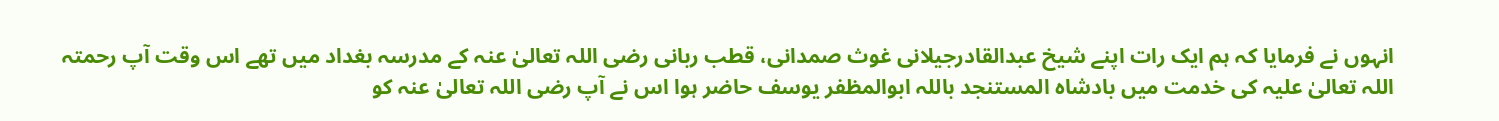انہوں نے فرمایا کہ ہم ایک رات اپنے شیخ عبدالقادرجیلانی غوث صمدانی، قطب ربانی رضی اللہ تعالیٰ عنہ کے مدرسہ بغداد میں تھے اس وقت آپ رحمتہ اللہ تعالیٰ علیہ کی خدمت میں بادشاہ المستنجد باللہ ابوالمظفر یوسف حاضر ہوا اس نے آپ رضی اللہ تعالیٰ عنہ کو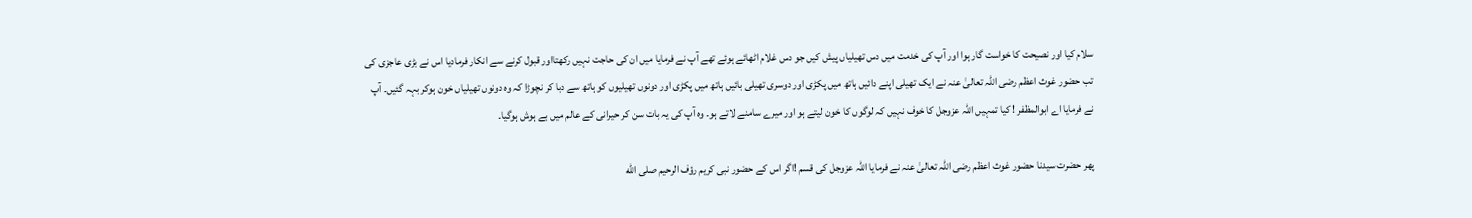سلام کیا اور نصیحت کا خواست گار ہوا اور آپ کی خدمت میں دس تھیلیاں پیش کیں جو دس غلام اٹھائے ہوئے تھے آپ نے فرمایا میں ان کی حاجت نہیں رکھتااور قبول کرنے سے انکار فرمادیا اس نے بڑی عاجزی کی تب حضور غوث اعظم رضی اللہ تعالیٰ عنہ نے ایک تھیلی اپنے دائیں ہاتھ میں پکڑی اور دوسری تھیلی بائیں ہاتھ میں پکڑی اور دونوں تھیلیوں کو ہاتھ سے دبا کر نچوڑا کہ وہ دونوں تھیلیاں خون ہوکر بہہ گئیں۔ آپ نے فرمایا اے ابوالمظفر ! کیا تمہیں اللہ عزوجل کا خوف نہیں کہ لوگوں کا خون لیتے ہو اور میرے سامنے لاتے ہو۔ وہ آپ کی یہ بات سن کر حیرانی کے عالم میں بے ہوش ہوگیا۔

پھر حضرت سیدنا حضور غوث اعظم رضی اللہ تعالیٰ عنہ نے فرمایا اللہ عزوجل کی قسم !اگر اس کے حضور نبی کریم رؤف الرحیم صلى الله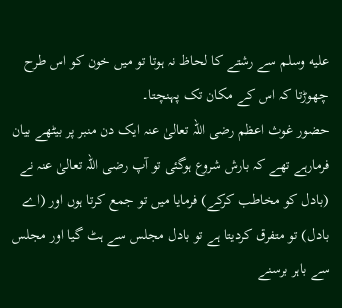عليه وسلم سے رشتے کا لحاظ نہ ہوتا تو میں خون کو اس طرح چھوڑتا کہ اس کے مکان تک پہنچتا۔
حضور غوث اعظم رضی اللہ تعالیٰ عنہ ایک دن منبر پر بیٹھے بیان فرمارہے تھے کہ بارش شروع ہوگئی تو آپ رضی اللہ تعالیٰ عنہ نے (بادل کو مخاطب کرکے) فرمایا میں تو جمع کرتا ہوں اور (اے بادل) تو متفرق کردیتا ہے تو بادل مجلس سے ہٹ گیا اور مجلس سے باہر برسنے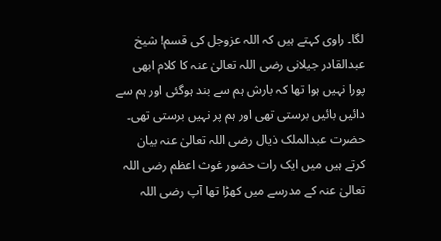لگا۔ راوی کہتے ہیں کہ اللہ عزوجل کی قسم! شیخ عبدالقادر جیلانی رضی اللہ تعالیٰ عنہ کا کلام ابھی پورا نہیں ہوا تھا کہ بارش ہم سے بند ہوگئی اور ہم سے دائیں بائیں برستی تھی اور ہم پر نہیں برستی تھی۔
حضرت عبدالملک ذیال رضی اللہ تعالیٰ عنہ بیان کرتے ہیں میں ایک رات حضور غوث اعظم رضی اللہ تعالیٰ عنہ کے مدرسے میں کھڑا تھا آپ رضی اللہ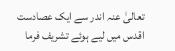تعالیٰ عنہ اندر سے ایک عصادست اقدس میں لیے ہوئے تشریف فرما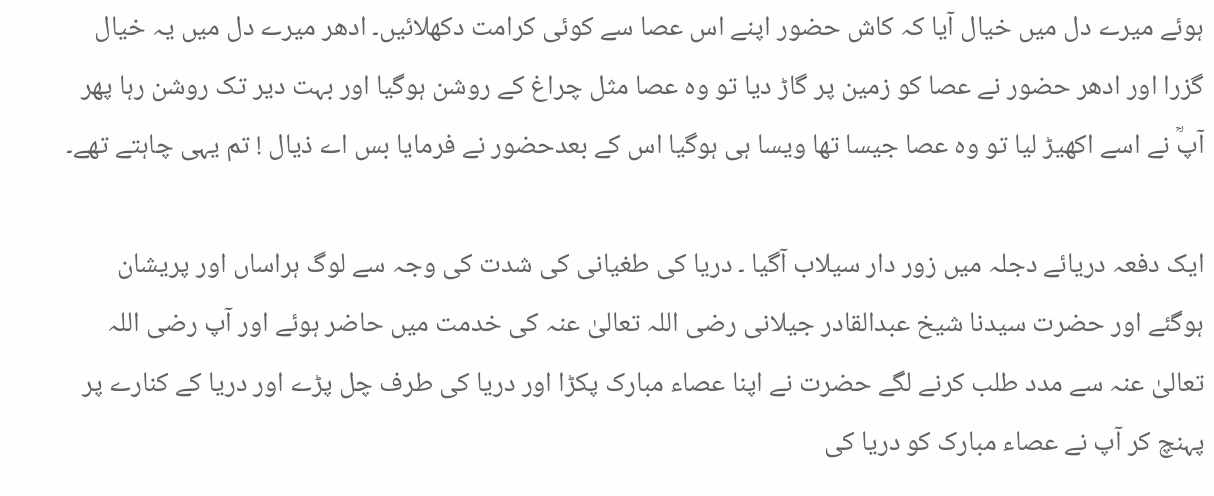ہوئے میرے دل میں خیال آیا کہ کاش حضور اپنے اس عصا سے کوئی کرامت دکھلائیں۔ ادھر میرے دل میں یہ خیال گزرا اور ادھر حضور نے عصا کو زمین پر گاڑ دیا تو وہ عصا مثل چراغ کے روشن ہوگیا اور بہت دیر تک روشن رہا پھر آپؒ نے اسے اکھیڑ لیا تو وہ عصا جیسا تھا ویسا ہی ہوگیا اس کے بعدحضور نے فرمایا بس اے ذیال ! تم یہی چاہتے تھے۔

ایک دفعہ دریائے دجلہ میں زور دار سیلاب آگیا ۔ دریا کی طغیانی کی شدت کی وجہ سے لوگ ہراساں اور پریشان ہوگئے اور حضرت سیدنا شیخ عبدالقادر جیلانی رضی اللہ تعالیٰ عنہ کی خدمت میں حاضر ہوئے اور آپ رضی اللہ تعالیٰ عنہ سے مدد طلب کرنے لگے حضرت نے اپنا عصاء مبارک پکڑا اور دریا کی طرف چل پڑے اور دریا کے کنارے پر پہنچ کر آپ نے عصاء مبارک کو دریا کی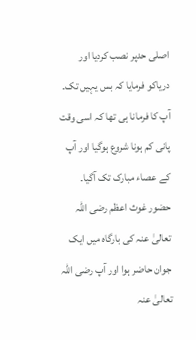اصلی حدپر نصب کردیا اور دریاکو فرمایا کہ بس یہیں تک۔ آپ کا فرمانا ہی تھا کہ اسی وقت پانی کم ہونا شروع ہوگیا اور آپ کے عصاء مبارک تک آگیا۔
حضور غوث اعظم رضی اللہ تعالیٰ عنہ کی بارگاہ میں ایک جوان حاضر ہوا اور آپ رضی اللہ تعالیٰ عنہ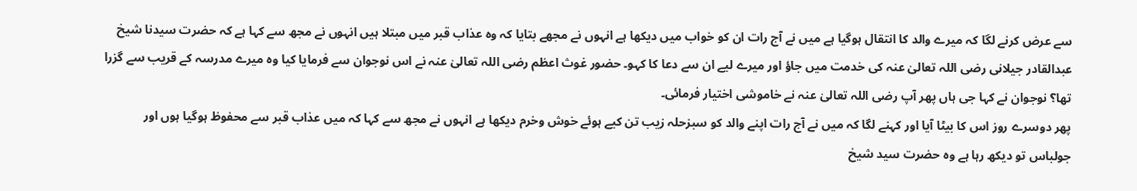سے عرض کرنے لگا کہ میرے والد کا انتقال ہوگیا ہے میں نے آج رات ان کو خواب میں دیکھا ہے انہوں نے مجھے بتایا کہ وہ عذاب قبر میں مبتلا ہیں انہوں نے مجھ سے کہا ہے کہ حضرت سیدنا شیخ عبدالقادر جیلانی رضی اللہ تعالیٰ عنہ کی خدمت میں جاؤ اور میرے لیے ان سے دعا کا کہو۔ حضور غوث اعظم رضی اللہ تعالیٰ عنہ نے اس نوجوان سے فرمایا کیا وہ میرے مدرسہ کے قریب سے گزرا تھا؟ نوجوان نے کہا جی ہاں پھر آپ رضی اللہ تعالیٰ عنہ نے خاموشی اختیار فرمائی۔
پھر دوسرے روز اس کا بیٹا آیا اور کہنے لگا کہ میں نے آج رات اپنے والد کو سبزحلہ زیب تن کیے ہوئے خوش وخرم دیکھا ہے انہوں نے مجھ سے کہا کہ میں عذاب قبر سے محفوظ ہوگیا ہوں اور جولباس تو دیکھ رہا ہے وہ حضرت سید شیخ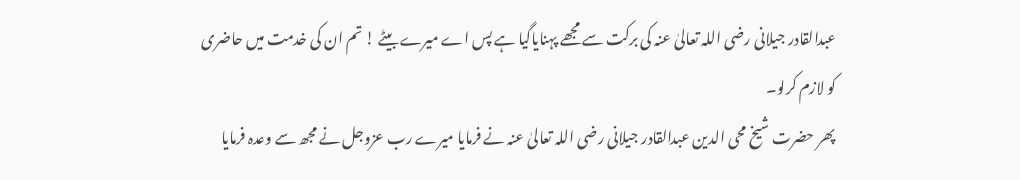عبدالقادر جیلانی رضی اللہ تعالیٰ عنہ کی برکت سے مجھے پہنایاگیا ہے پس اے میرے بیٹے ! تم ان کی خدمت میں حاضری کو لازم کرلو۔
پھر حضرت شیخ محی الدین عبدالقادر جیلانی رضی اللہ تعالیٰ عنہ نے فرمایا میرے رب عزوجل نے مجھ سے وعدہ فرمایا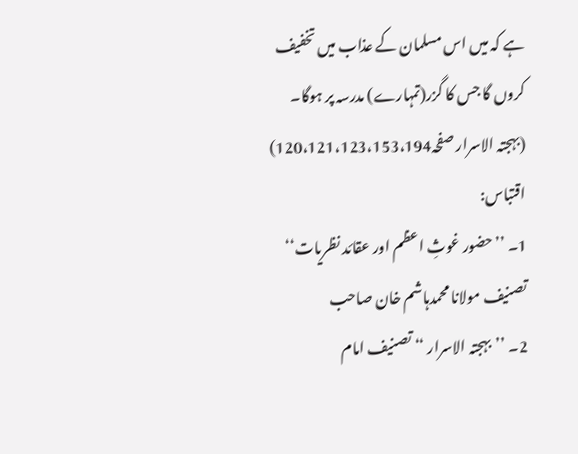ہے کہ میں اس مسلمان کے عذاب میں تخفیف کروں گا جس کا گزر(تمہارے) مدرسہ پر ہوگا۔
(بہجتہ الاسرار صفحہ120،121،123،153،194)
اقتباس:
1۔ ’’حضور غوثِ اعظم اور عقائد نظریات‘‘ تصنیف مولانا محمدہاشم خان صاحب
2۔ ’’بہجتہ الاسرار ‘‘ تصنیف امام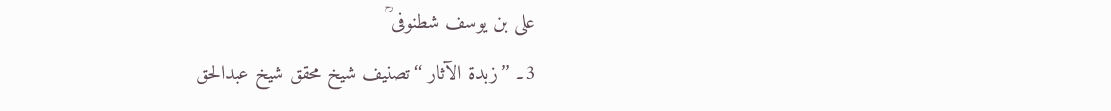علی بن یوسف شطنوفی ؒ
3۔ ’’زبدۃ الآثار ‘‘تصنیف شیخ محقق شیخ عبدالحق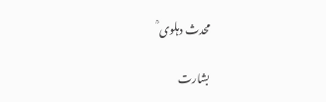محدث دہلوی ؒ

بشارت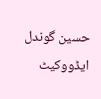حسین گوندل ایڈووکیٹ